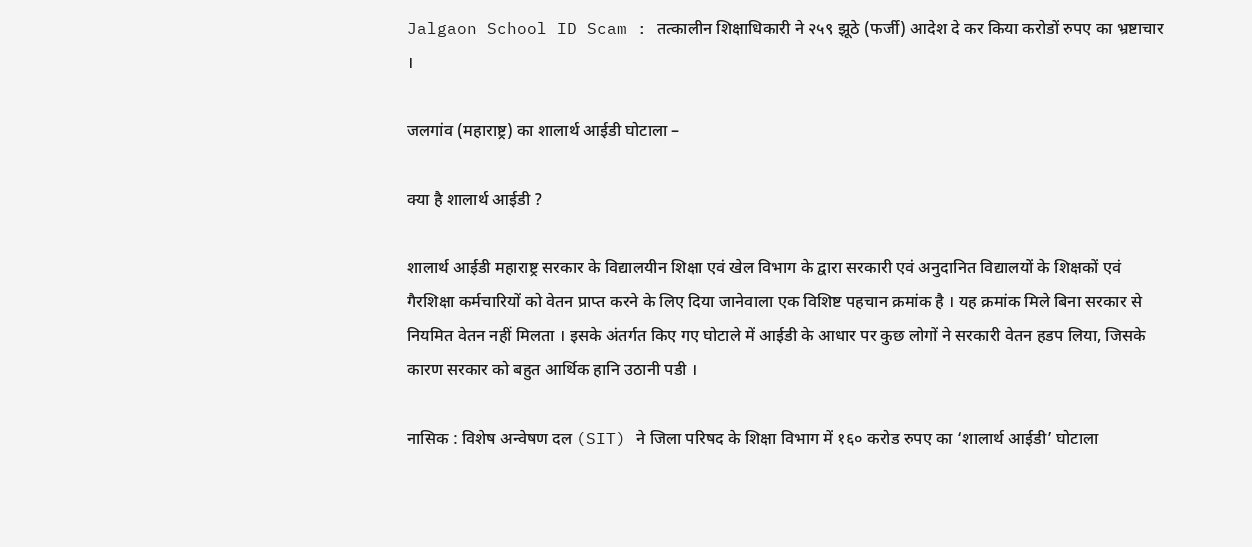Jalgaon School ID Scam : तत्कालीन शिक्षाधिकारी ने २५९ झूठे (फर्जी) आदेश दे कर किया करोडों रुपए का भ्रष्टाचार ।

जलगांव (महाराष्ट्र) का शालार्थ आईडी घोटाला –

क्या है शालार्थ आईडी ?

शालार्थ आईडी महाराष्ट्र सरकार के विद्यालयीन शिक्षा एवं खेल विभाग के द्वारा सरकारी एवं अनुदानित विद्यालयों के शिक्षकों एवं गैरशिक्षा कर्मचारियों को वेतन प्राप्त करने के लिए दिया जानेवाला एक विशिष्ट पहचान क्रमांक है । यह क्रमांक मिले बिना सरकार से नियमित वेतन नहीं मिलता । इसके अंतर्गत किए गए घोटाले में आईडी के आधार पर कुछ लोगों ने सरकारी वेतन हडप लिया, जिसके कारण सरकार को बहुत आर्थिक हानि उठानी पडी ।

नासिक : विशेष अन्वेषण दल (SIT) ने जिला परिषद के शिक्षा विभाग में १६० करोड रुपए का ‘शालार्थ आईडी’ घोटाला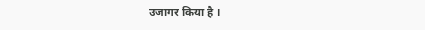उजागर किया है ।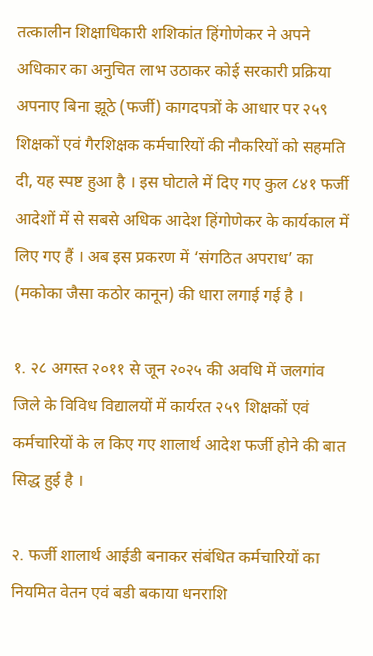तत्कालीन शिक्षाधिकारी शशिकांत हिंगोणेकर ने अपने अधिकार का अनुचित लाभ उठाकर कोई सरकारी प्रक्रिया अपनाए बिना झूठे (फर्जी) कागदपत्रों के आधार पर २५९ शिक्षकों एवं गैरशिक्षक कर्मचारियों की नौकरियों को सहमति दी, यह स्पष्ट हुआ है । इस घोटाले में दिए गए कुल ८४१ फर्जी आदेशों में से सबसे अधिक आदेश हिंगोणेकर के कार्यकाल में लिए गए हैं । अब इस प्रकरण में ‘संगठित अपराध’ का (मकोका जैसा कठोर कानून) की धारा लगाई गई है ।

१. २८ अगस्त २०११ से जून २०२५ की अवधि में जलगांव जिले के विविध विद्यालयों में कार्यरत २५९ शिक्षकों एवं कर्मचारियों के ल किए गए शालार्थ आदेश फर्जी होने की बात सिद्ध हुई है ।

२. फर्जी शालार्थ आईडी बनाकर संबंधित कर्मचारियों का नियमित वेतन एवं बडी बकाया धनराशि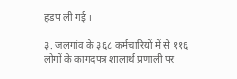हडप ली गई ।

३. जलगांव के ३६८ कर्मचारियों में से ११६ लोगों के कागदपत्र शालार्थ प्रणाली पर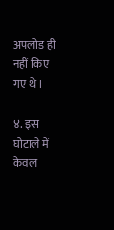अपलोड ही नहीं किए गए थे ।

४. इस घोटाले में केवल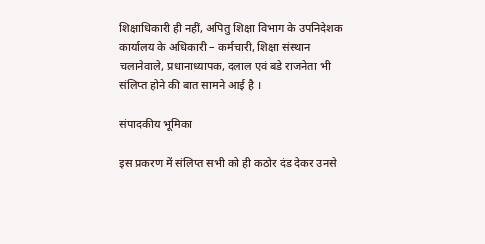शिक्षाधिकारी ही नहीं, अपितु शिक्षा विभाग के उपनिदेशक कार्यालय के अधिकारी – कर्मचारी, शिक्षा संस्थान चलानेवाले, प्रधानाध्यापक, दलाल एवं बडे राजनेता भी संलिप्त होने की बात सामने आई है ।

संपादकीय भूमिका

इस प्रकरण में संलिप्त सभी को ही कठोर दंड देकर उनसे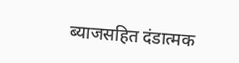ब्याजसहित दंडात्मक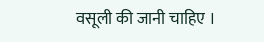वसूली की जानी चाहिए ।